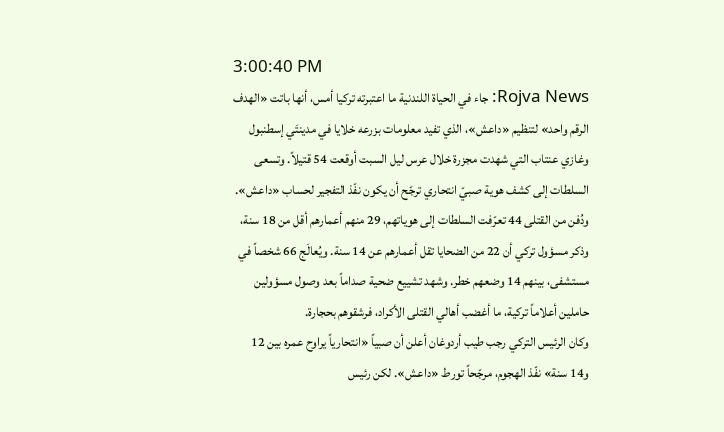3:00:40 PM
Rojva News: جاء في الحياة اللندنية ما اعتبرته تركيا أمس، أنها باتت «الهدف الرقم واحد» لتنظيم «داعش»، الذي تفيد معلومات بزرعه خلايا في مدينتَي إسطنبول وغازي عنتاب التي شهدت مجزرة خلال عرس ليل السبت أوقعت 54 قتيلاً. وتسعى السلطات إلى كشف هوية صبيّ انتحاري ترجّح أن يكون نفّذ التفجير لحساب «داعش».
ودُفن من القتلى 44 تعرّفت السلطات إلى هوياتهم، 29 منهم أعمارهم أقل من 18 سنة، وذكر مسؤول تركي أن 22 من الضحايا تقل أعمارهم عن 14 سنة. ويُعالَج 66 شخصاً في مستشفى، بينهم 14 وضعهم خطر. وشهد تشييع ضحية صداماً بعد وصول مسؤولين حاملين أعلاماً تركية، ما أغضب أهالي القتلى الأكراد، فرشقوهم بحجارة.
وكان الرئيس التركي رجب طيب أردوغان أعلن أن صبياً «انتحارياً يراوح عمره بين 12 و14 سنة» نفّذ الهجوم، مرجّحاً تورط «داعش». لكن رئيس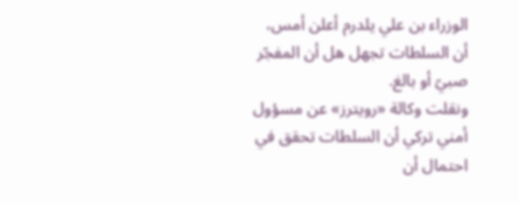الوزراء بن علي يلدرم أعلن أمس، أن السلطات تجهل هل أن المفجّر صبيّ أو بالغ.
ونقلت وكالة «رويترز» عن مسؤول أمني تركي أن السلطات تحقق في احتمال أن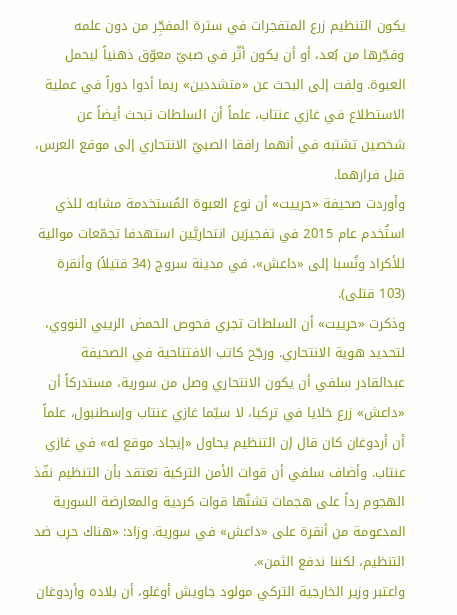يكون التنظيم زرع المتفجرات في سترة المفجِّر من دون علمه وفجّرها من بُعد، أو أن يكون أثّر في صبيّ معوّق ذهنياً ليحمل العبوة. ولفت إلى البحث عن «متشددين» ربما أدوا دوراً في عملية الاستطلاع في غازي عنتاب، علماً أن السلطات تبحث أيضاً عن شخصين تشتبه في أنهما رافقا الصبيّ الانتحاري إلى موقع العرس، قبل فرارهما.
وأوردت صحيفة «حرييت» أن نوع العبوة المُستخدمة مشابه للذي استُخدم عام 2015 في تفجيرَين انتحاريَّين استهدفا تجمّعات موالية للأكراد ونُسبا إلى «داعش»، في مدينة سروج (34 قتيلاً) وأنقرة (103 قتلى).
وذكرت «حرييت» أن السلطات تجري فحوص الحمض الريبي النووي، لتحديد هوية الانتحاري. ورجّح كاتب الافتتاحية في الصحيفة عبدالقادر سلفي أن يكون الانتحاري وصل من سورية، مستدركاً أن «داعش» زرع خلايا في تركيا، لا سيّما غازي عنتاب وإسطنبول، علماً أن أردوغان كان قال إن التنظيم يحاول «إيجاد موقع له» في غازي عنتاب. وأضاف سلفي أن قوات الأمن التركية تعتقد بأن التنظيم نفّذ الهجوم رداً على هجمات تشنّها قوات كردية والمعارضة السورية المدعومة من أنقرة على «داعش» في سورية. وزاد: «هناك حرب ضد التنظيم، لكننا ندفع الثمن».
واعتبر وزير الخارجية التركي مولود جاويش أوغلو، أن بلاده وأردوغان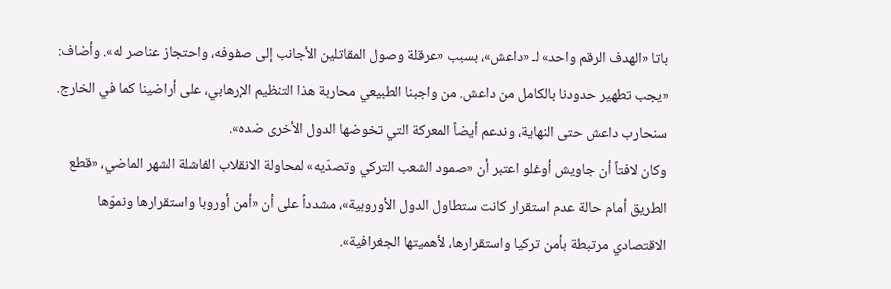باتا «الهدف الرقم واحد» لـ «داعش»، بسبب «عرقلة وصول المقاتلين الأجانب إلى صفوفه، واحتجاز عناصر له». وأضاف: «يجب تطهير حدودنا بالكامل من داعش. من واجبنا الطبيعي محاربة هذا التنظيم الإرهابي، على أراضينا كما في الخارج. سنحارب داعش حتى النهاية، وندعم أيضاً المعركة التي تخوضها الدول الأخرى ضده».
وكان لافتاً أن جاويش أوغلو اعتبر أن «صمود الشعب التركي وتصدّيه» لمحاولة الانقلاب الفاشلة الشهر الماضي، «قطع الطريق أمام حالة عدم استقرار كانت ستطاول الدول الأوروبية»، مشدداً على أن «أمن أوروبا واستقرارها ونموّها الاقتصادي مرتبطة بأمن تركيا واستقرارها، لأهميتها الجغرافية».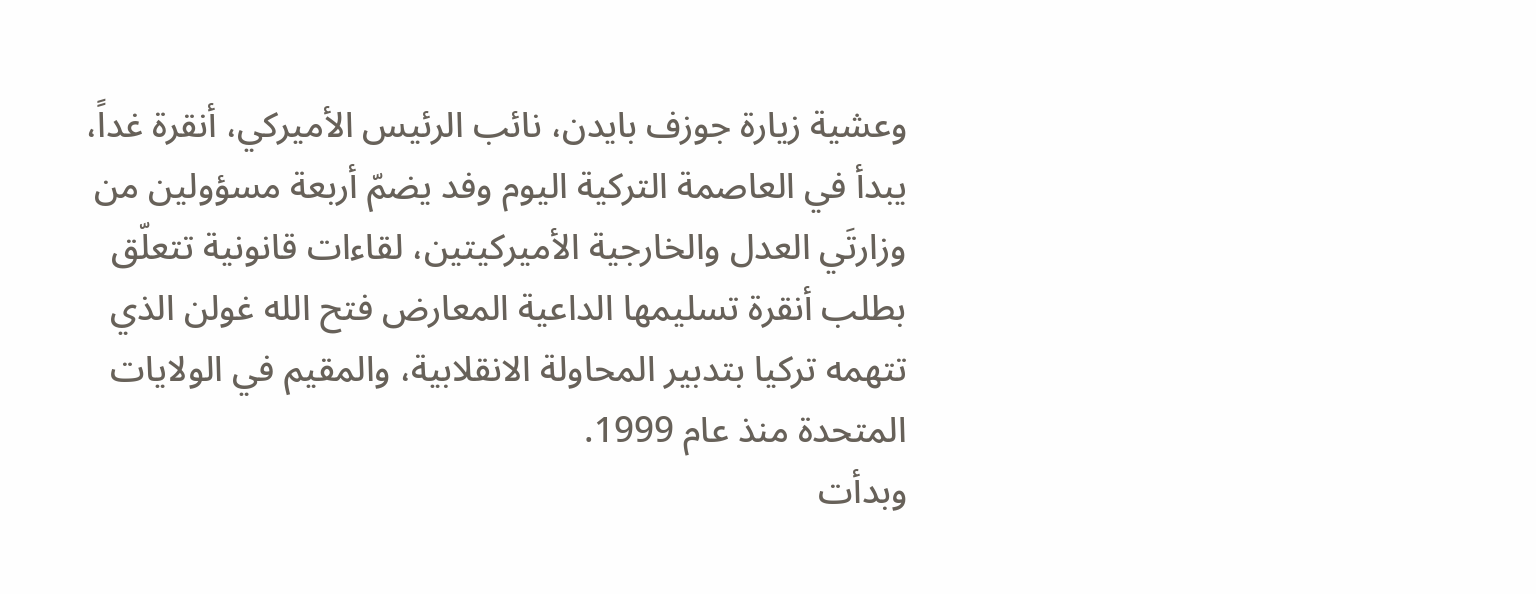وعشية زيارة جوزف بايدن، نائب الرئيس الأميركي، أنقرة غداً، يبدأ في العاصمة التركية اليوم وفد يضمّ أربعة مسؤولين من وزارتَي العدل والخارجية الأميركيتين، لقاءات قانونية تتعلّق بطلب أنقرة تسليمها الداعية المعارض فتح الله غولن الذي تتهمه تركيا بتدبير المحاولة الانقلابية، والمقيم في الولايات المتحدة منذ عام 1999.
وبدأت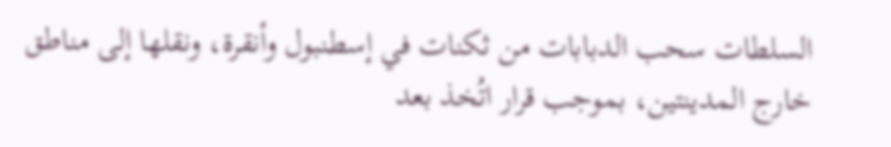السلطات سحب الدبابات من ثكنات في إسطنبول وأنقرة، ونقلها إلى مناطق خارج المدينتين، بموجب قرار اتُخذ بعد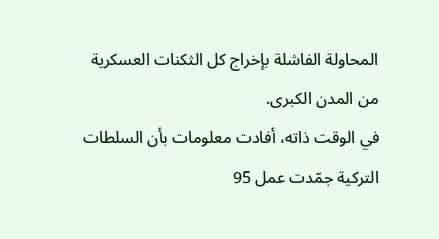المحاولة الفاشلة بإخراج كل الثكنات العسكرية من المدن الكبرى.
في الوقت ذاته، أفادت معلومات بأن السلطات التركية جمّدت عمل 95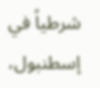شرطياً في إسطنبول،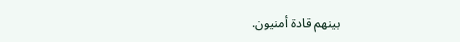بينهم قادة أمنيون.